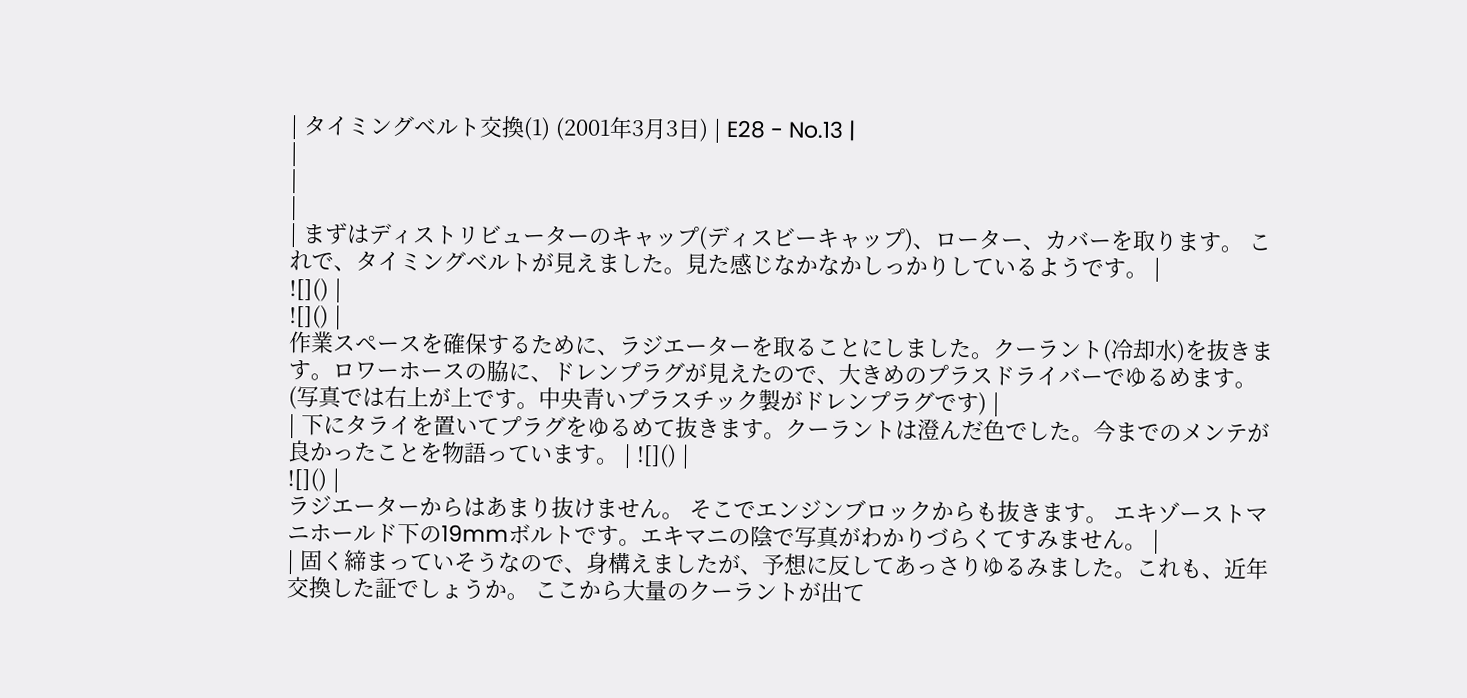| タイミングベルト交換(1) (2001年3月3日) | E28 - No.13 |
|
|
|
| まずはディストリビューターのキャップ(ディスビーキャップ)、ローター、カバーを取ります。 これで、タイミングベルトが見えました。見た感じなかなかしっかりしているようです。 |
![]() |
![]() |
作業スペースを確保するために、ラジエーターを取ることにしました。クーラント(冷却水)を抜きます。ロワーホースの脇に、ドレンプラグが見えたので、大きめのプラスドライバーでゆるめます。(写真では右上が上です。中央青いプラスチック製がドレンプラグです) |
| 下にタライを置いてプラグをゆるめて抜きます。クーラントは澄んだ色でした。今までのメンテが良かったことを物語っています。 | ![]() |
![]() |
ラジエーターからはあまり抜けません。 そこでエンジンブロックからも抜きます。 エキゾーストマニホールド下の19mmボルトです。エキマニの陰で写真がわかりづらくてすみません。 |
| 固く締まっていそうなので、身構えましたが、予想に反してあっさりゆるみました。これも、近年交換した証でしょうか。 ここから大量のクーラントが出て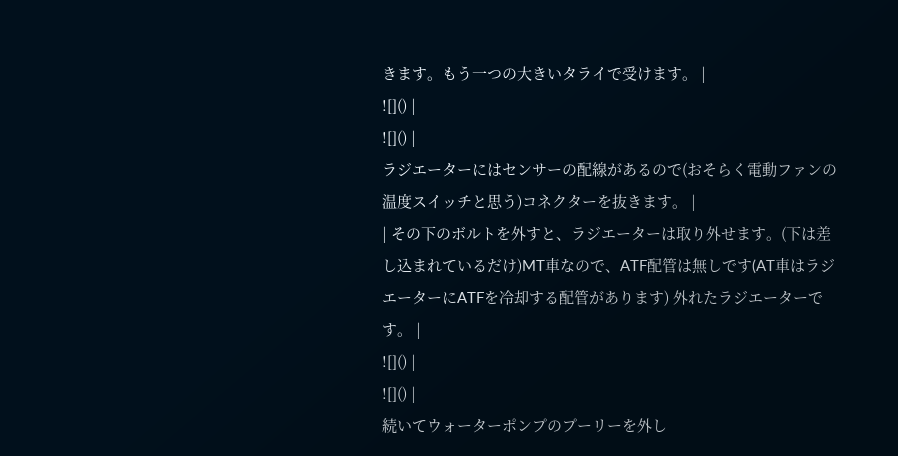きます。もう一つの大きいタライで受けます。 |
![]() |
![]() |
ラジエーターにはセンサーの配線があるので(おそらく電動ファンの温度スイッチと思う)コネクターを抜きます。 |
| その下のボルトを外すと、ラジエーターは取り外せます。(下は差し込まれているだけ)MT車なので、ATF配管は無しです(AT車はラジエーターにATFを冷却する配管があります) 外れたラジエーターです。 |
![]() |
![]() |
続いてウォーターポンプのプーリーを外し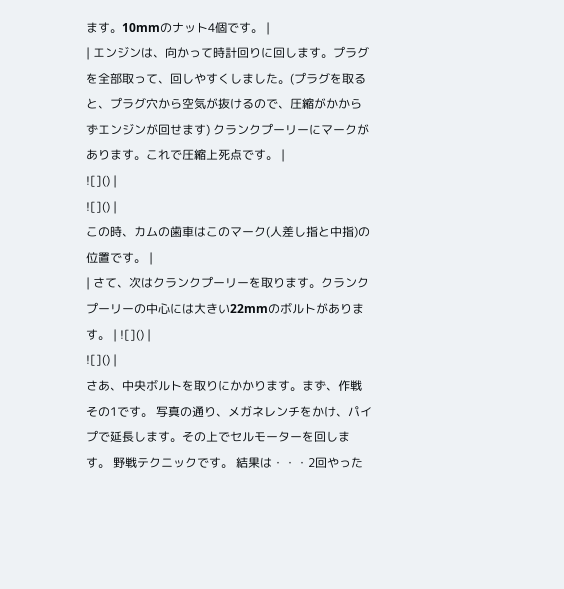ます。10mmのナット4個です。 |
| エンジンは、向かって時計回りに回します。プラグを全部取って、回しやすくしました。(プラグを取ると、プラグ穴から空気が抜けるので、圧縮がかからずエンジンが回せます) クランクプーリーにマークがあります。これで圧縮上死点です。 |
![]() |
![]() |
この時、カムの歯車はこのマーク(人差し指と中指)の位置です。 |
| さて、次はクランクプーリーを取ります。クランクプーリーの中心には大きい22mmのボルトがあります。 | ![]() |
![]() |
さあ、中央ボルトを取りにかかります。まず、作戦その1です。 写真の通り、メガネレンチをかけ、パイプで延長します。その上でセルモーターを回します。 野戦テクニックです。 結果は・・・2回やった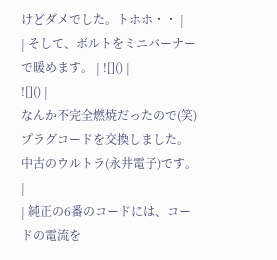けどダメでした。トホホ・・ |
| そして、ボルトをミニバーナーで暖めます。 | ![]() |
![]() |
なんか不完全燃焼だったので(笑)プラグコードを交換しました。中古のウルトラ(永井電子)です。 |
| 純正の6番のコードには、コードの電流を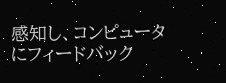感知し、コンピュータにフィードバック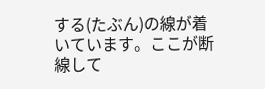する(たぶん)の線が着いています。ここが断線して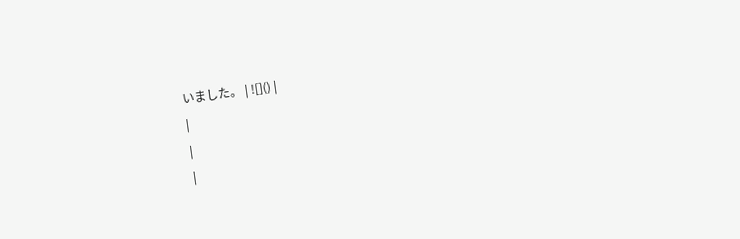いました。 | ![]() |
|
|
|